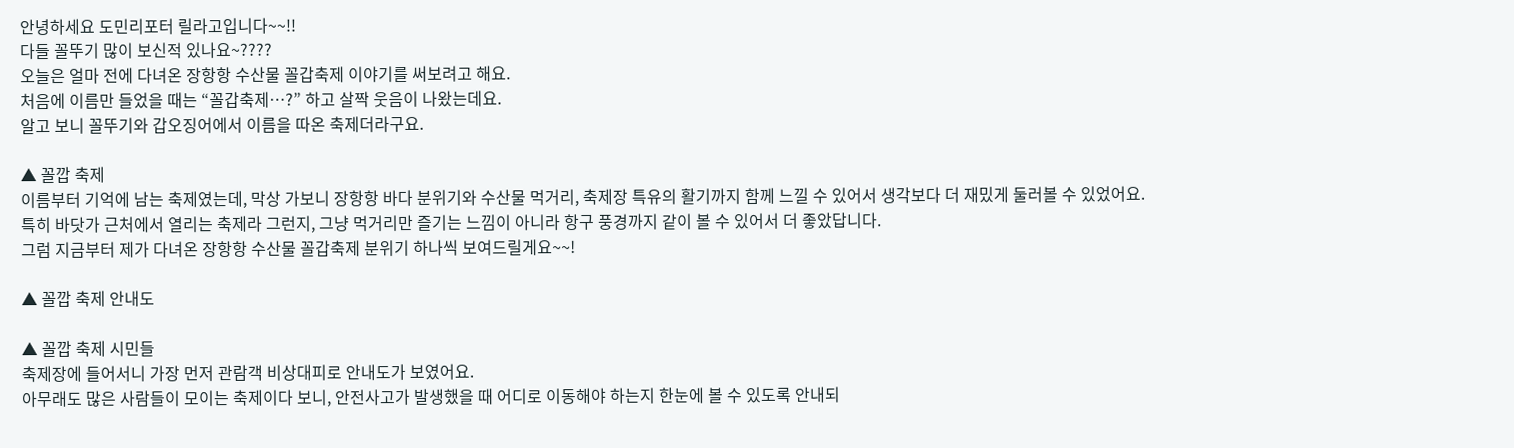안녕하세요 도민리포터 릴라고입니다~~!!
다들 꼴뚜기 많이 보신적 있나요~????
오늘은 얼마 전에 다녀온 장항항 수산물 꼴갑축제 이야기를 써보려고 해요.
처음에 이름만 들었을 때는 “꼴갑축제…?” 하고 살짝 웃음이 나왔는데요.
알고 보니 꼴뚜기와 갑오징어에서 이름을 따온 축제더라구요.

▲ 꼴깝 축제
이름부터 기억에 남는 축제였는데, 막상 가보니 장항항 바다 분위기와 수산물 먹거리, 축제장 특유의 활기까지 함께 느낄 수 있어서 생각보다 더 재밌게 둘러볼 수 있었어요.
특히 바닷가 근처에서 열리는 축제라 그런지, 그냥 먹거리만 즐기는 느낌이 아니라 항구 풍경까지 같이 볼 수 있어서 더 좋았답니다.
그럼 지금부터 제가 다녀온 장항항 수산물 꼴갑축제 분위기 하나씩 보여드릴게요~~!

▲ 꼴깝 축제 안내도

▲ 꼴깝 축제 시민들
축제장에 들어서니 가장 먼저 관람객 비상대피로 안내도가 보였어요.
아무래도 많은 사람들이 모이는 축제이다 보니, 안전사고가 발생했을 때 어디로 이동해야 하는지 한눈에 볼 수 있도록 안내되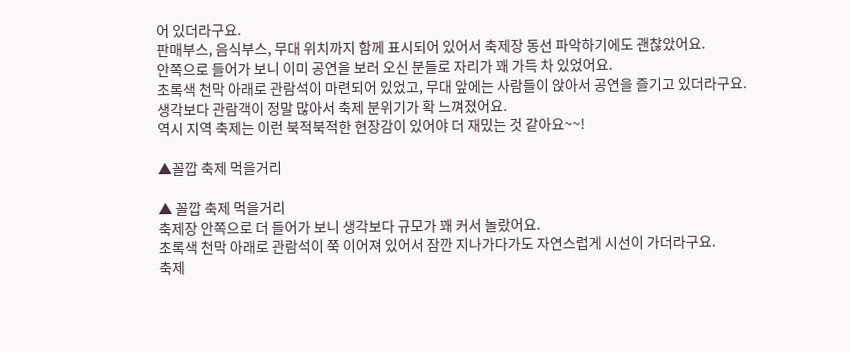어 있더라구요.
판매부스, 음식부스, 무대 위치까지 함께 표시되어 있어서 축제장 동선 파악하기에도 괜찮았어요.
안쪽으로 들어가 보니 이미 공연을 보러 오신 분들로 자리가 꽤 가득 차 있었어요.
초록색 천막 아래로 관람석이 마련되어 있었고, 무대 앞에는 사람들이 앉아서 공연을 즐기고 있더라구요.
생각보다 관람객이 정말 많아서 축제 분위기가 확 느껴졌어요.
역시 지역 축제는 이런 북적북적한 현장감이 있어야 더 재밌는 것 같아요~~!

▲꼴깝 축제 먹을거리

▲ 꼴깝 축제 먹을거리
축제장 안쪽으로 더 들어가 보니 생각보다 규모가 꽤 커서 놀랐어요.
초록색 천막 아래로 관람석이 쭉 이어져 있어서 잠깐 지나가다가도 자연스럽게 시선이 가더라구요.
축제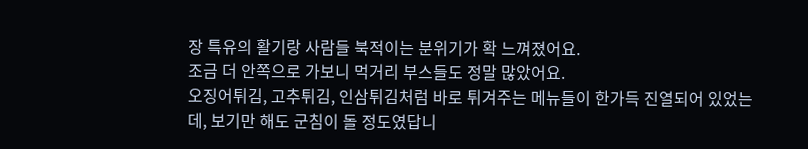장 특유의 활기랑 사람들 북적이는 분위기가 확 느껴졌어요.
조금 더 안쪽으로 가보니 먹거리 부스들도 정말 많았어요.
오징어튀김, 고추튀김, 인삼튀김처럼 바로 튀겨주는 메뉴들이 한가득 진열되어 있었는데, 보기만 해도 군침이 돌 정도였답니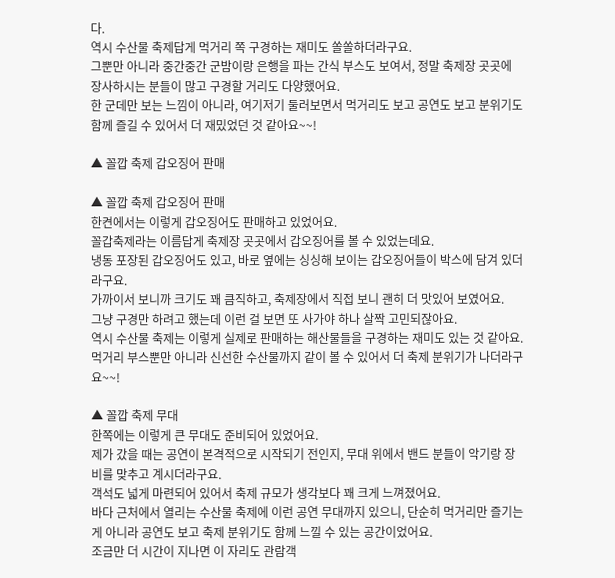다.
역시 수산물 축제답게 먹거리 쪽 구경하는 재미도 쏠쏠하더라구요.
그뿐만 아니라 중간중간 군밤이랑 은행을 파는 간식 부스도 보여서, 정말 축제장 곳곳에 장사하시는 분들이 많고 구경할 거리도 다양했어요.
한 군데만 보는 느낌이 아니라, 여기저기 둘러보면서 먹거리도 보고 공연도 보고 분위기도 함께 즐길 수 있어서 더 재밌었던 것 같아요~~!

▲ 꼴깝 축제 갑오징어 판매

▲ 꼴깝 축제 갑오징어 판매
한켠에서는 이렇게 갑오징어도 판매하고 있었어요.
꼴갑축제라는 이름답게 축제장 곳곳에서 갑오징어를 볼 수 있었는데요.
냉동 포장된 갑오징어도 있고, 바로 옆에는 싱싱해 보이는 갑오징어들이 박스에 담겨 있더라구요.
가까이서 보니까 크기도 꽤 큼직하고, 축제장에서 직접 보니 괜히 더 맛있어 보였어요.
그냥 구경만 하려고 했는데 이런 걸 보면 또 사가야 하나 살짝 고민되잖아요.
역시 수산물 축제는 이렇게 실제로 판매하는 해산물들을 구경하는 재미도 있는 것 같아요.
먹거리 부스뿐만 아니라 신선한 수산물까지 같이 볼 수 있어서 더 축제 분위기가 나더라구요~~!

▲ 꼴깝 축제 무대
한쪽에는 이렇게 큰 무대도 준비되어 있었어요.
제가 갔을 때는 공연이 본격적으로 시작되기 전인지, 무대 위에서 밴드 분들이 악기랑 장비를 맞추고 계시더라구요.
객석도 넓게 마련되어 있어서 축제 규모가 생각보다 꽤 크게 느껴졌어요.
바다 근처에서 열리는 수산물 축제에 이런 공연 무대까지 있으니, 단순히 먹거리만 즐기는 게 아니라 공연도 보고 축제 분위기도 함께 느낄 수 있는 공간이었어요.
조금만 더 시간이 지나면 이 자리도 관람객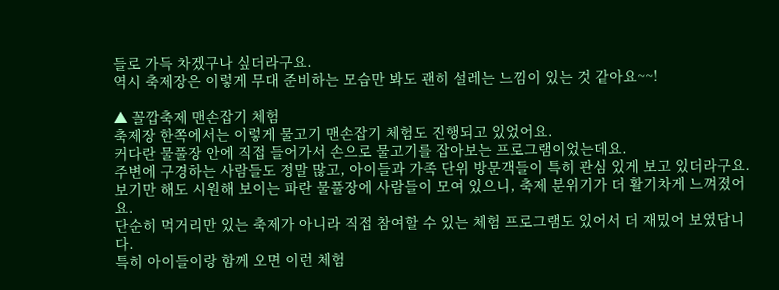들로 가득 차겠구나 싶더라구요.
역시 축제장은 이렇게 무대 준비하는 모습만 봐도 괜히 설레는 느낌이 있는 것 같아요~~!

▲ 꼴깝축제 맨손잡기 체험
축제장 한쪽에서는 이렇게 물고기 맨손잡기 체험도 진행되고 있었어요.
커다란 물풀장 안에 직접 들어가서 손으로 물고기를 잡아보는 프로그램이었는데요.
주변에 구경하는 사람들도 정말 많고, 아이들과 가족 단위 방문객들이 특히 관심 있게 보고 있더라구요.
보기만 해도 시원해 보이는 파란 물풀장에 사람들이 모여 있으니, 축제 분위기가 더 활기차게 느껴졌어요.
단순히 먹거리만 있는 축제가 아니라 직접 참여할 수 있는 체험 프로그램도 있어서 더 재밌어 보였답니다.
특히 아이들이랑 함께 오면 이런 체험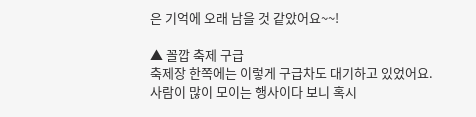은 기억에 오래 남을 것 같았어요~~!

▲ 꼴깝 축제 구급
축제장 한쪽에는 이렇게 구급차도 대기하고 있었어요.
사람이 많이 모이는 행사이다 보니 혹시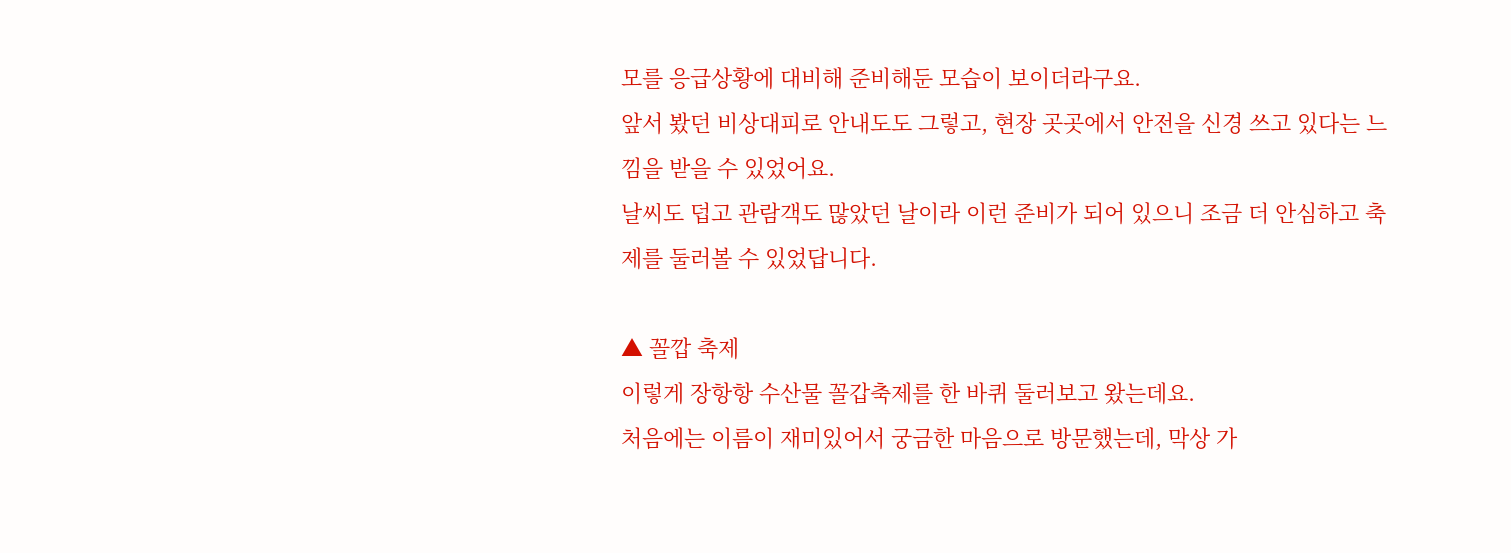모를 응급상황에 대비해 준비해둔 모습이 보이더라구요.
앞서 봤던 비상대피로 안내도도 그렇고, 현장 곳곳에서 안전을 신경 쓰고 있다는 느낌을 받을 수 있었어요.
날씨도 덥고 관람객도 많았던 날이라 이런 준비가 되어 있으니 조금 더 안심하고 축제를 둘러볼 수 있었답니다.

▲ 꼴깝 축제
이렇게 장항항 수산물 꼴갑축제를 한 바퀴 둘러보고 왔는데요.
처음에는 이름이 재미있어서 궁금한 마음으로 방문했는데, 막상 가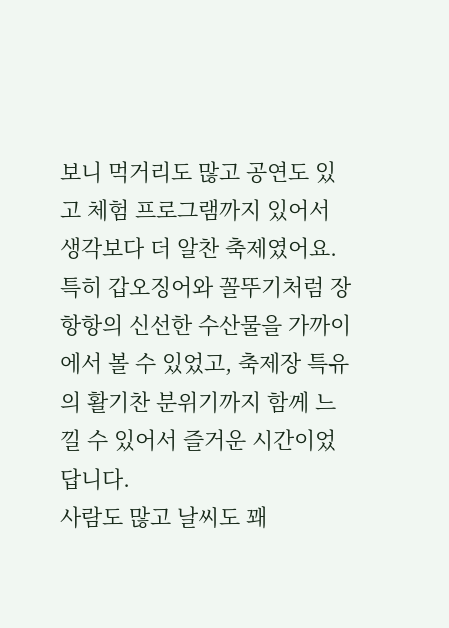보니 먹거리도 많고 공연도 있고 체험 프로그램까지 있어서 생각보다 더 알찬 축제였어요.
특히 갑오징어와 꼴뚜기처럼 장항항의 신선한 수산물을 가까이에서 볼 수 있었고, 축제장 특유의 활기찬 분위기까지 함께 느낄 수 있어서 즐거운 시간이었답니다.
사람도 많고 날씨도 꽤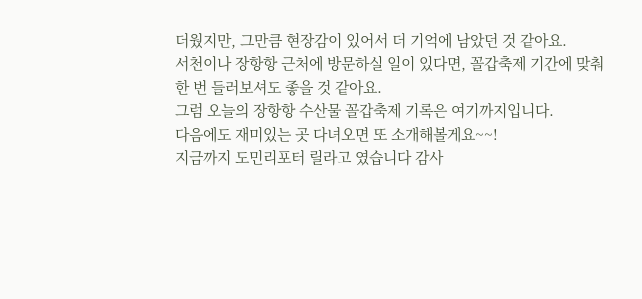더웠지만, 그만큼 현장감이 있어서 더 기억에 남았던 것 같아요.
서천이나 장항항 근처에 방문하실 일이 있다면, 꼴갑축제 기간에 맞춰 한 번 들러보셔도 좋을 것 같아요.
그럼 오늘의 장항항 수산물 꼴갑축제 기록은 여기까지입니다.
다음에도 재미있는 곳 다녀오면 또 소개해볼게요~~!
지금까지 도민리포터 릴라고 였습니다 감사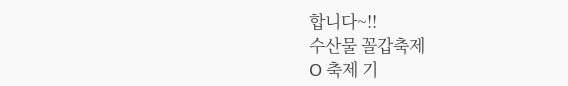합니다~!!
수산물 꼴갑축제
O 축제 기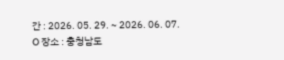간 : 2026. 05. 29. ~ 2026. 06. 07.
O 장소 : 충청남도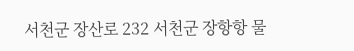서천군 장산로 232 서천군 장항항 물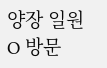양장 일원
O 방문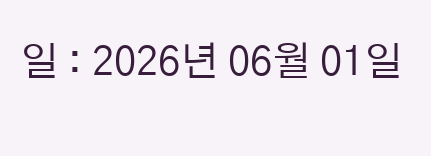일 : 2026년 06월 01일